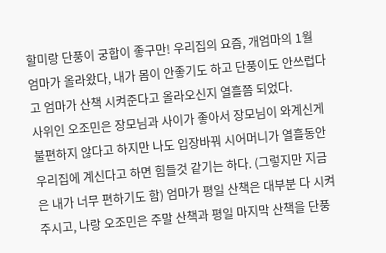할미랑 단풍이 궁합이 좋구만! 우리집의 요즘, 개엄마의 1월 엄마가 올라왔다, 내가 몸이 안좋기도 하고 단풍이도 안쓰럽다고 엄마가 산책 시켜준다고 올라오신지 열흘쯤 되었다.
사위인 오조민은 장모님과 사이가 좋아서 장모님이 와계신게 불편하지 않다고 하지만 나도 입장바꿔 시어머니가 열흘동안 우리집에 계신다고 하면 힘들것 같기는 하다. (그렇지만 지금은 내가 너무 편하기도 함) 엄마가 평일 산책은 대부분 다 시켜주시고, 나랑 오조민은 주말 산책과 평일 마지막 산책을 단풍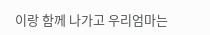이랑 함께 나가고 우리엄마는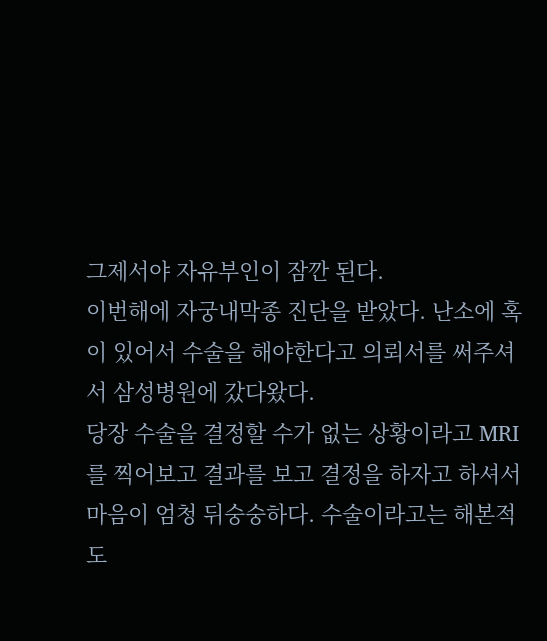그제서야 자유부인이 잠깐 된다.
이번해에 자궁내막종 진단을 받았다. 난소에 혹이 있어서 수술을 해야한다고 의뢰서를 써주셔서 삼성병원에 갔다왔다.
당장 수술을 결정할 수가 없는 상황이라고 MRI를 찍어보고 결과를 보고 결정을 하자고 하셔서 마음이 엄청 뒤숭숭하다. 수술이라고는 해본적도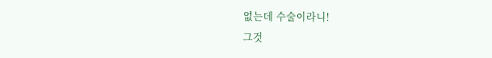없는데 수술이라니!
그것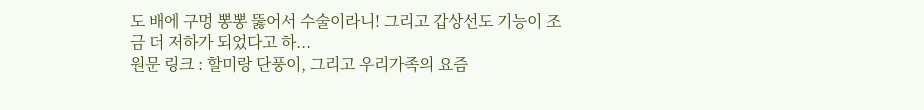도 배에 구멍 뽕뽕 뚫어서 수술이라니! 그리고 갑상선도 기능이 조금 더 저하가 되었다고 하...
원문 링크 : 할미랑 단풍이, 그리고 우리가족의 요즘